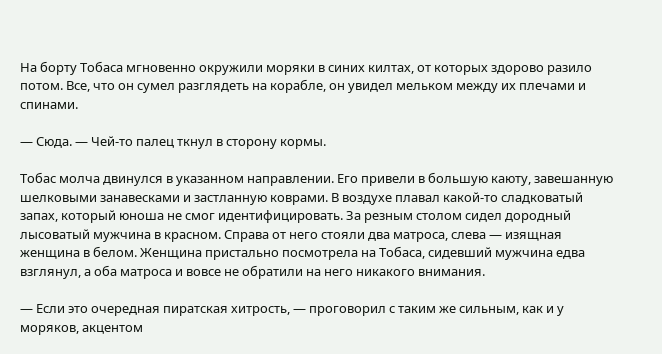На борту Тобаса мгновенно окружили моряки в синих килтах, от которых здорово разило потом. Все, что он сумел разглядеть на корабле, он увидел мельком между их плечами и спинами.

— Сюда. — Чей-то палец ткнул в сторону кормы.

Тобас молча двинулся в указанном направлении. Его привели в большую каюту, завешанную шелковыми занавесками и застланную коврами. В воздухе плавал какой-то сладковатый запах, который юноша не смог идентифицировать. За резным столом сидел дородный лысоватый мужчина в красном. Справа от него стояли два матроса, слева — изящная женщина в белом. Женщина пристально посмотрела на Тобаса, сидевший мужчина едва взглянул, а оба матроса и вовсе не обратили на него никакого внимания.

— Если это очередная пиратская хитрость, — проговорил с таким же сильным, как и у моряков, акцентом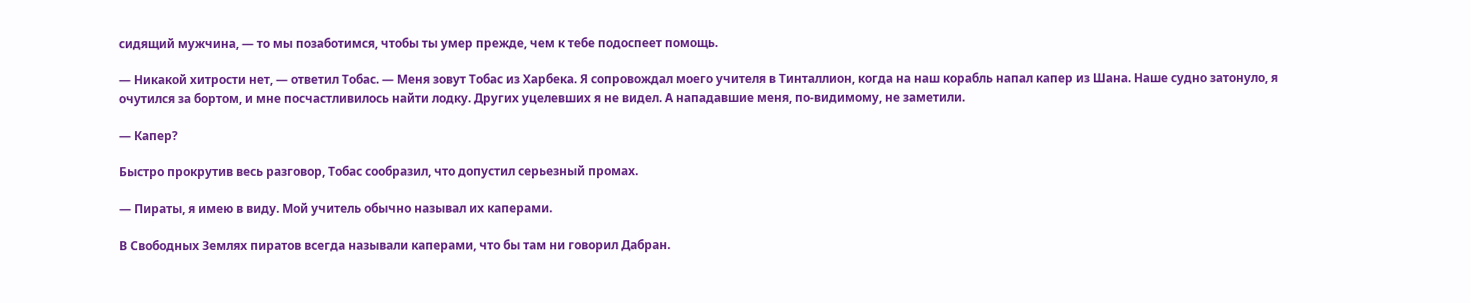сидящий мужчина, — то мы позаботимся, чтобы ты умер прежде, чем к тебе подоспеет помощь.

— Никакой хитрости нет, — ответил Тобас. — Меня зовут Тобас из Харбека. Я сопровождал моего учителя в Тинталлион, когда на наш корабль напал капер из Шана. Наше судно затонуло, я очутился за бортом, и мне посчастливилось найти лодку. Других уцелевших я не видел. А нападавшие меня, по-видимому, не заметили.

— Капер?

Быстро прокрутив весь разговор, Тобас сообразил, что допустил серьезный промах.

— Пираты, я имею в виду. Мой учитель обычно называл их каперами.

В Свободных Землях пиратов всегда называли каперами, что бы там ни говорил Дабран.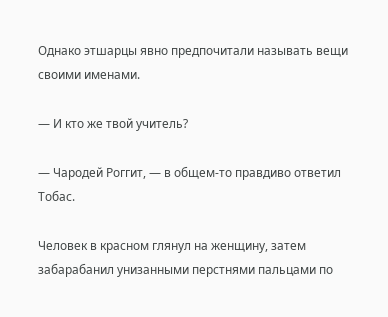Однако этшарцы явно предпочитали называть вещи своими именами.

— И кто же твой учитель?

— Чародей Роггит, — в общем-то правдиво ответил Тобас.

Человек в красном глянул на женщину, затем забарабанил унизанными перстнями пальцами по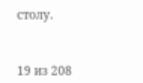столу.



19 из 208